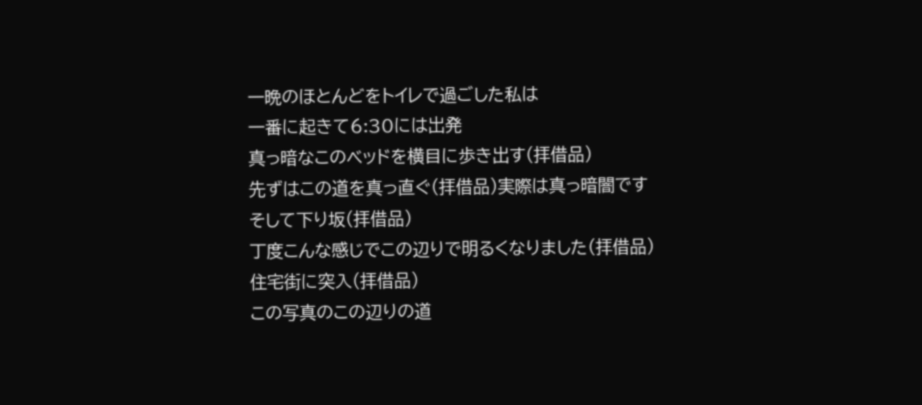一晩のほとんどをトイレで過ごした私は
一番に起きて6:30には出発
真っ暗なこのベッドを横目に歩き出す(拝借品)
先ずはこの道を真っ直ぐ(拝借品)実際は真っ暗闇です
そして下り坂(拝借品)
丁度こんな感じでこの辺りで明るくなりました(拝借品)
住宅街に突入(拝借品)
この写真のこの辺りの道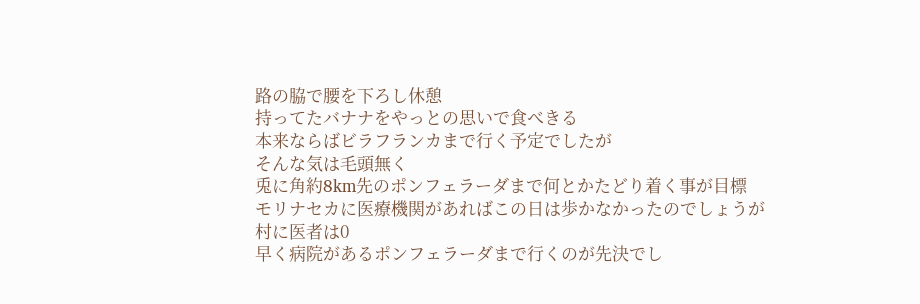路の脇で腰を下ろし休憩
持ってたバナナをやっとの思いで食べきる
本来ならばビラフランカまで行く予定でしたが
そんな気は毛頭無く
兎に角約8km先のポンフェラーダまで何とかたどり着く事が目標
モリナセカに医療機関があればこの日は歩かなかったのでしょうが
村に医者は0
早く病院があるポンフェラーダまで行くのが先決でし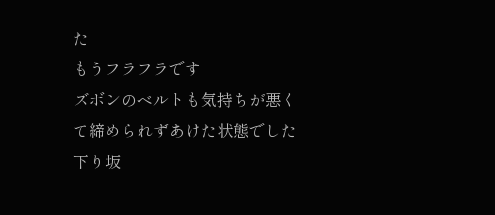た
もうフラフラです
ズボンのベルトも気持ちが悪くて締められずあけた状態でした
下り坂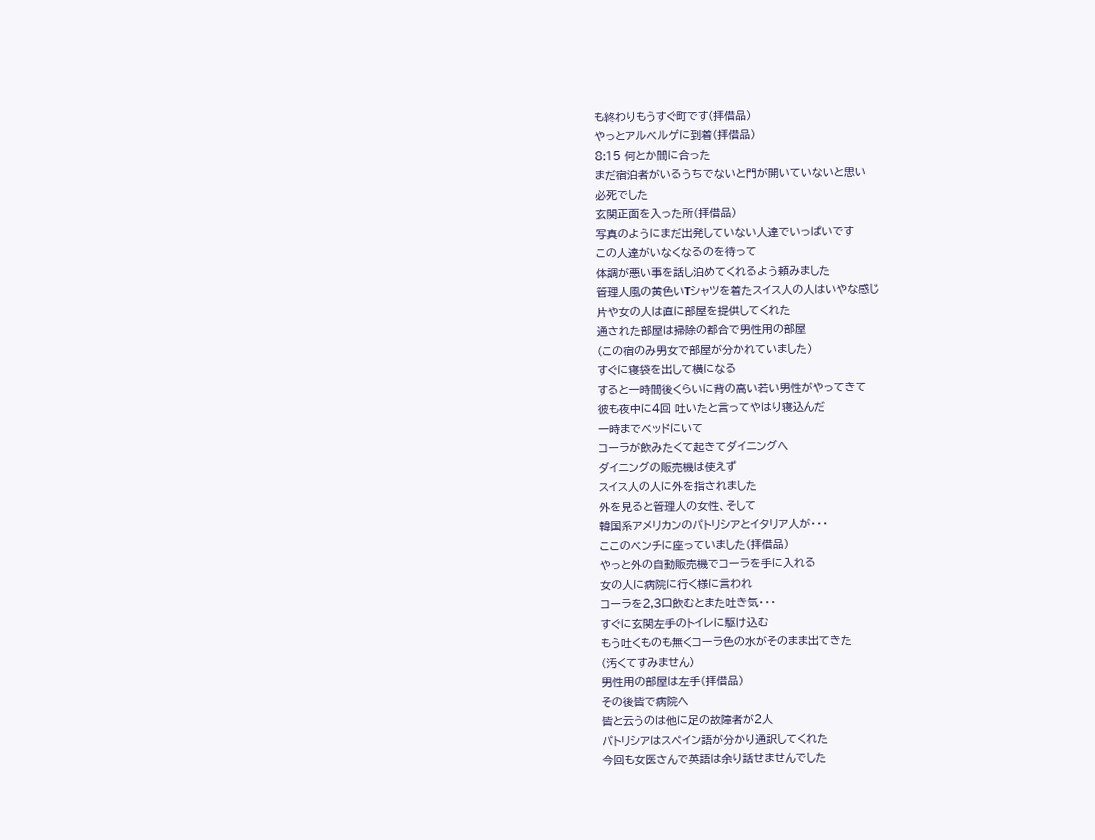も終わりもうすぐ町です(拝借品)
やっとアルベルゲに到着(拝借品)
8:15 何とか間に合った
まだ宿泊者がいるうちでないと門が開いていないと思い
必死でした
玄関正面を入った所(拝借品)
写真のようにまだ出発していない人達でいっぱいです
この人達がいなくなるのを待って
体調が悪い事を話し泊めてくれるよう頼みました
管理人風の黄色いTシャツを着たスイス人の人はいやな感じ
片や女の人は直に部屋を提供してくれた
通された部屋は掃除の都合で男性用の部屋
(この宿のみ男女で部屋が分かれていました)
すぐに寝袋を出して横になる
すると一時間後くらいに背の高い若い男性がやってきて
彼も夜中に4回 吐いたと言ってやはり寝込んだ
一時までベッドにいて
コーラが飲みたくて起きてダイニングへ
ダイニングの販売機は使えず
スイス人の人に外を指されました
外を見ると管理人の女性、そして
韓国系アメリカンのパトリシアとイタリア人が・・・
ここのベンチに座っていました(拝借品)
やっと外の自動販売機でコーラを手に入れる
女の人に病院に行く様に言われ
コーラを2,3口飲むとまた吐き気・・・
すぐに玄関左手のトイレに駆け込む
もう吐くものも無くコーラ色の水がそのまま出てきた
(汚くてすみません)
男性用の部屋は左手(拝借品)
その後皆で病院へ
皆と云うのは他に足の故障者が2人
パトリシアはスペイン語が分かり通訳してくれた
今回も女医さんで英語は余り話せませんでした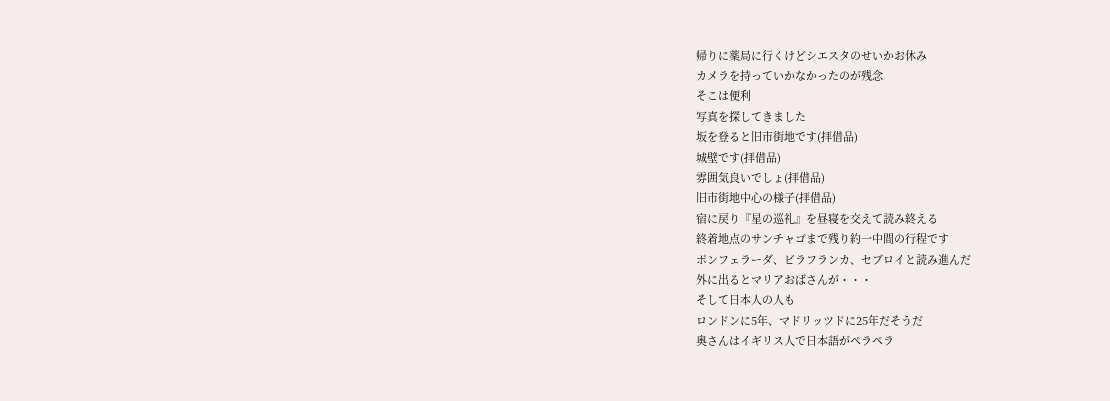帰りに薬局に行くけどシエスタのせいかお休み
カメラを持っていかなかったのが残念
そこは便利
写真を探してきました
坂を登ると旧市街地です(拝借品)
城壁です(拝借品)
雰囲気良いでしょ(拝借品)
旧市街地中心の様子(拝借品)
宿に戻り『星の巡礼』を昼寝を交えて読み終える
終着地点のサンチャゴまで残り約一中間の行程です
ポンフェラーダ、ビラフランカ、セブロイと読み進んだ
外に出るとマリアおばさんが・・・
そして日本人の人も
ロンドンに5年、マドリッツドに25年だそうだ
奥さんはイギリス人で日本語がペラペラ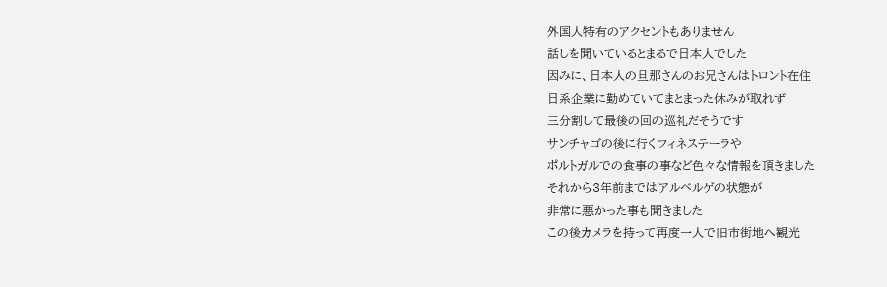外国人特有のアクセントもありません
話しを聞いているとまるで日本人でした
因みに、日本人の旦那さんのお兄さんはトロント在住
日系企業に勤めていてまとまった休みが取れず
三分割して最後の回の巡礼だそうです
サンチャゴの後に行くフィネステーラや
ポルトガルでの食事の事など色々な情報を頂きました
それから3年前まではアルベルゲの状態が
非常に悪かった事も聞きました
この後カメラを持って再度一人で旧市街地へ観光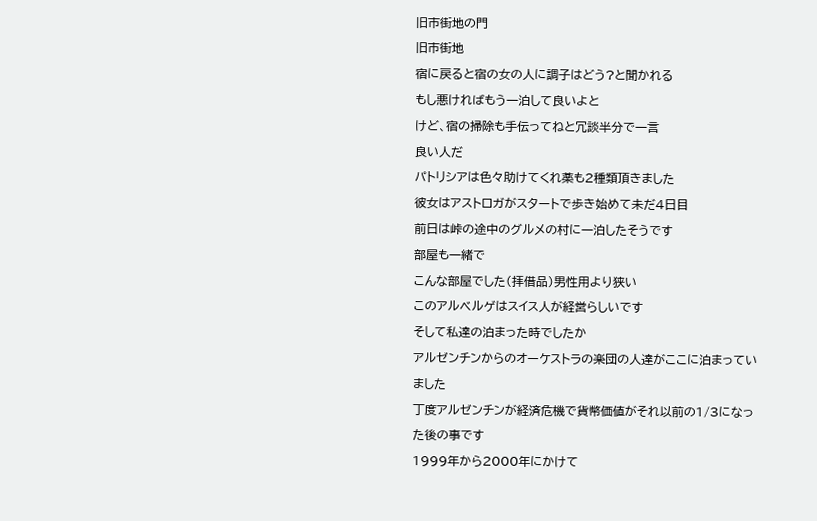旧市街地の門
旧市街地
宿に戻ると宿の女の人に調子はどう?と聞かれる
もし悪ければもう一泊して良いよと
けど、宿の掃除も手伝ってねと冗談半分で一言
良い人だ
パトリシアは色々助けてくれ薬も2種類頂きました
彼女はアストロガがスタートで歩き始めて未だ4日目
前日は峠の途中のグルメの村に一泊したそうです
部屋も一緒で
こんな部屋でした(拝借品)男性用より狭い
このアルベルゲはスイス人が経営らしいです
そして私達の泊まった時でしたか
アルゼンチンからのオーケストラの楽団の人達がここに泊まっていました
丁度アルゼンチンが経済危機で貨幣価値がそれ以前の1/3になった後の事です
1999年から2000年にかけて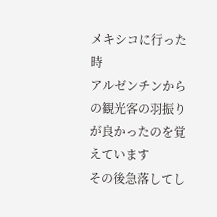メキシコに行った時
アルゼンチンからの観光客の羽振りが良かったのを覚えています
その後急落してし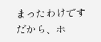まったわけです
だから、ホ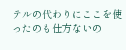テルの代わりにここを使ったのも仕方ないの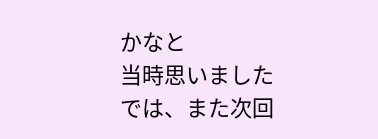かなと
当時思いました
では、また次回